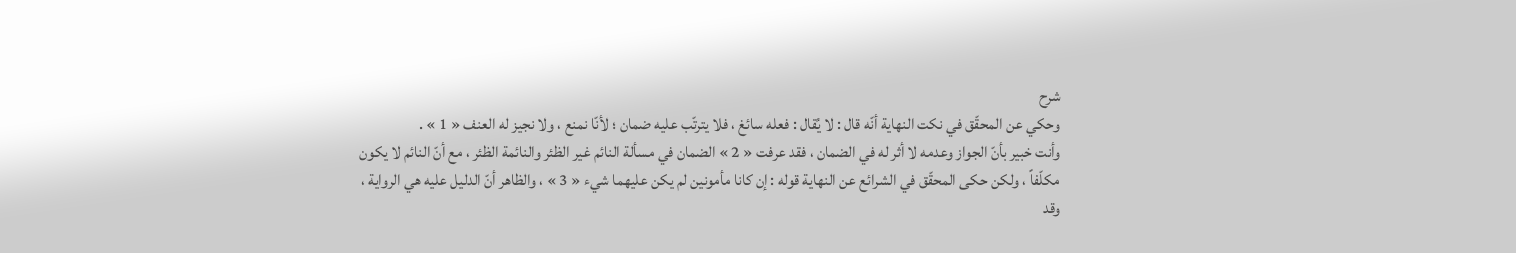شرح
وحكي عن المحقّق في نكت النهاية أنّه قال : لا يُقال : فعله سائغ ، فلا يترتّب عليه ضمان ؛ لأنّا نمنع ، ولا نجيز له العنف « 1 » .
وأنت خبير بأنّ الجواز وعدمه لا أثر له في الضمان ، فقد عرفت « 2 » الضمان في مسألة النائم غير الظئر والنائمة الظئر ، مع أنّ النائم لا يكون مكلّفاً ، ولكن حكى المحقّق في الشرائع عن النهاية قوله : إن كانا مأمونين لم يكن عليهما شيء « 3 » ، والظاهر أنّ الدليل عليه هي الرواية ، وقد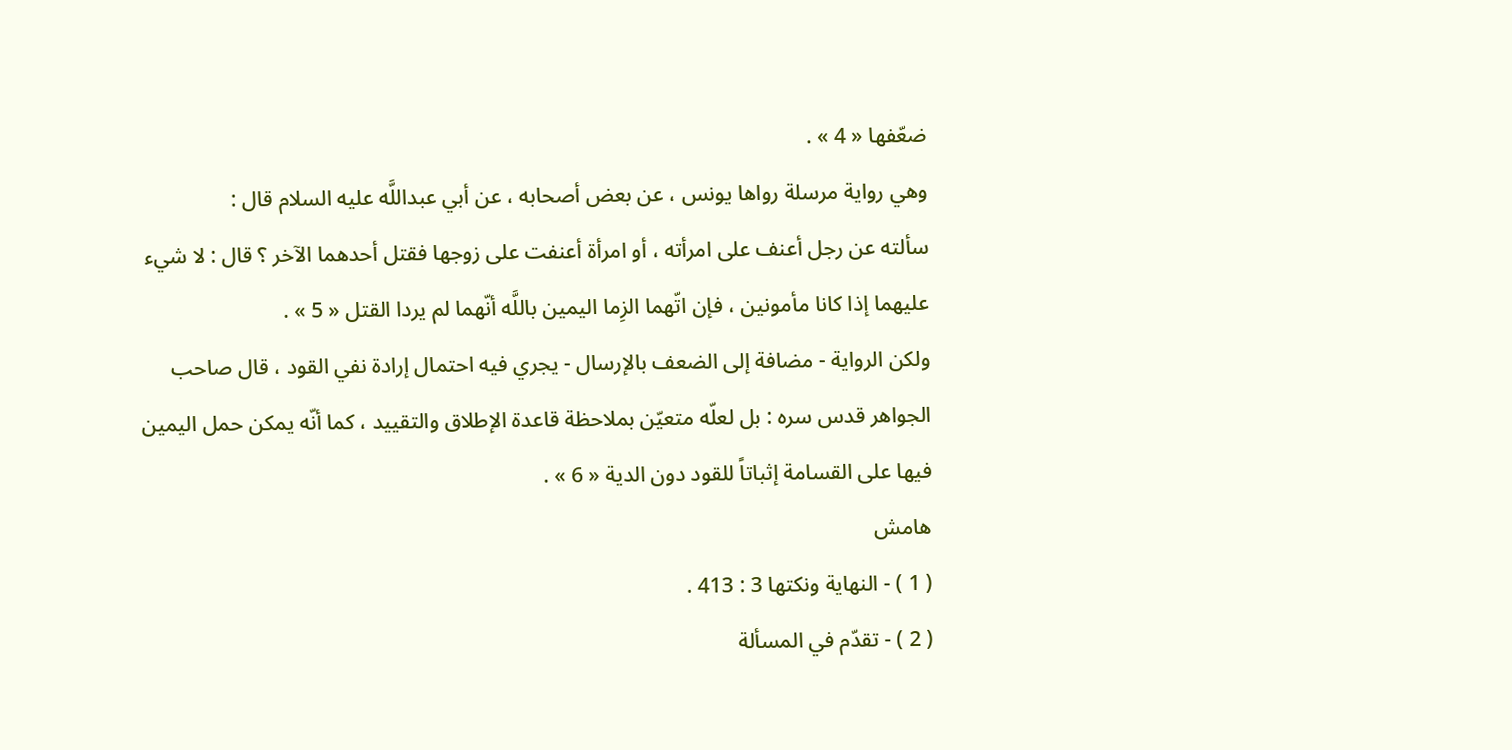ضعّفها « 4 » .
وهي رواية مرسلة رواها يونس ، عن بعض أصحابه ، عن أبي عبداللَّه عليه السلام قال :
سألته عن رجل أعنف على امرأته ، أو امرأة أعنفت على زوجها فقتل أحدهما الآخر ؟ قال : لا شيء عليهما إذا كانا مأمونين ، فإن اتّهما الزِما اليمين باللَّه أنّهما لم يردا القتل « 5 » .
ولكن الرواية - مضافة إلى الضعف بالإرسال - يجري فيه احتمال إرادة نفي القود ، قال صاحب الجواهر قدس سره : بل لعلّه متعيّن بملاحظة قاعدة الإطلاق والتقييد ، كما أنّه يمكن حمل اليمين فيها على القسامة إثباتاً للقود دون الدية « 6 » .
هامش
( 1 ) - النهاية ونكتها 3 : 413 .
( 2 ) - تقدّم في المسألة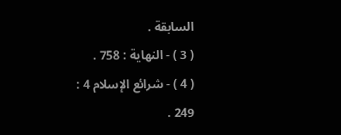السابقة .
( 3 ) - النهاية : 758 .
( 4 ) - شرائع الإسلام 4 : 249 .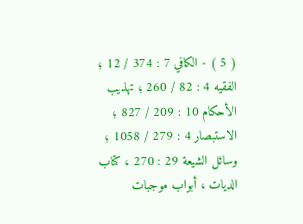( 5 ) - الكافي 7 : 374 / 12 ؛ الفقيه 4 : 82 / 260 ؛ تهذيب الأحكام 10 : 209 / 827 ؛ الاستبصار 4 : 279 / 1058 ؛ وسائل الشيعة 29 : 270 ، كتاب الديات ، أبواب موجبات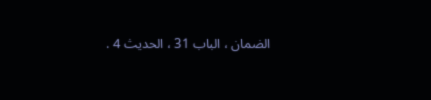الضمان ، الباب 31 ، الحديث 4 .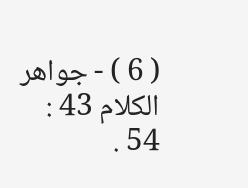( 6 ) - جواهر الكلام 43 : 54 .